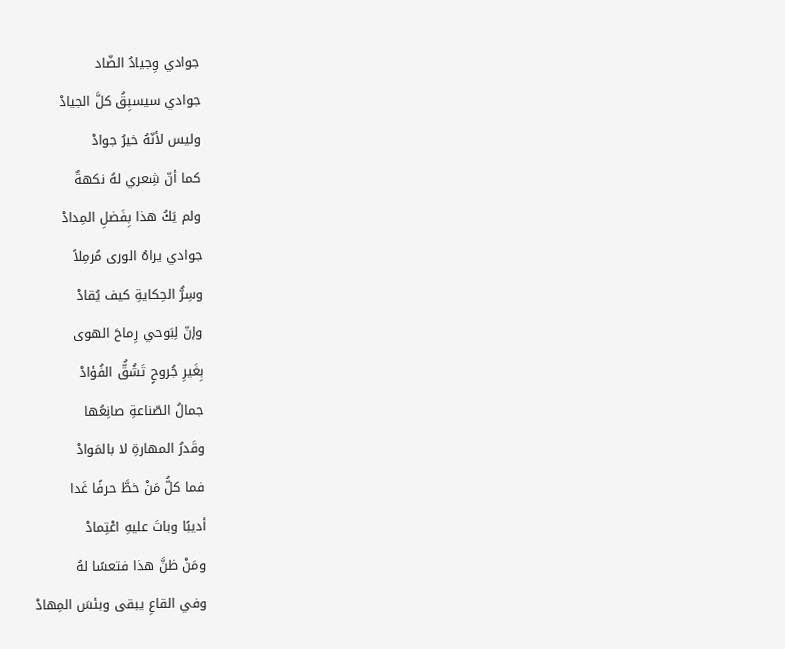جوادي وِجيادُ الضّاد
جوادي سيسبِقُ كلَّ الجيادْ
وليس لأنّهُ خيرُ جوادْ
كما أنّ شِعري لهُ نكهةٌ
ولم يَكُ هذا بِفَضلِ المِدادْ
جوادي يراهُ الورى مُرمِلاً
وسِرُّ الحِكايةِ كيف يُقادْ
وإنّ لِبَوحي رِماحَ الهوى
بِغَيرِ جُروحٍ تَشُقُّ الفُؤادْ
جمالُ الصّناعةِ صانِعُها
وقَدرُ المهارةِ لا بالمَوادْ
فما كلُّ مَنْ خطَّ حرفًا غَدا
أديبًا وباتَ عليهِ اعْتِمادْ
ومَنْ ظنَّ هذا فتعسًا لهُ
وفي القاعِ يبقى وبئسَ المِهادْ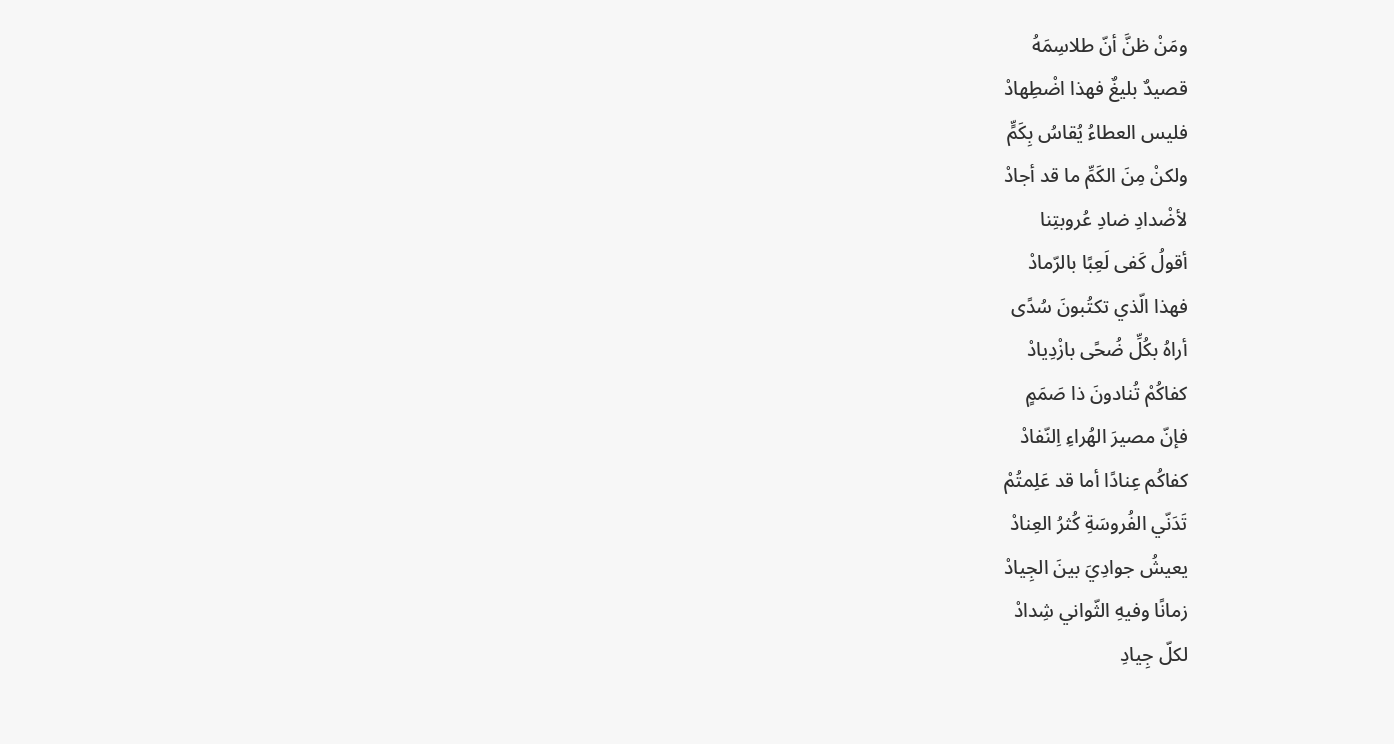ومَنْ ظنَّ أنّ طلاسِمَهُ
قصيدٌ بليغٌ فهذا اضْطِهادْ
فليس العطاءُ يُقاسُ بِكَمٍّ
ولكنْ مِنَ الكَمِّ ما قد أجادْ
لأضْدادِ ضادِ عُروبتِنا
أقولُ كَفى لَعِبًا بالرّمادْ
فهذا الّذي تكتُبونَ سُدًى
أراهُ بكُلِّ ضُحًى بازْدِيادْ
كفاكُمْ تُنادونَ ذا صَمَمٍ
فإنّ مصيرَ الهُراءِ اِلنّفادْ
كفاكُم عِنادًا أما قد عَلِمتُمْ
تَدَنّي الفُروسَةِ كُثرُ العِنادْ
يعيشُ جوادِيَ بينَ الجِيادْ
زمانًا وفيهِ الثّواني شِدادْ
لكلّ جِيادِ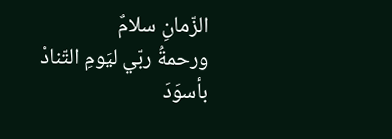الزّمانِ سلامٌ
ورحمةُ ربّي ليَومِ التّنادْ
بأسوَدَ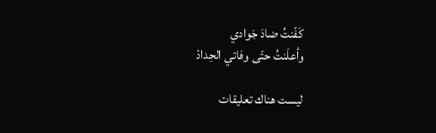كَفّنتُ ضادَ جَوادي
وأعلَنتُ حتّى وفاتي الحِدادْ

ليست هناك تعليقات